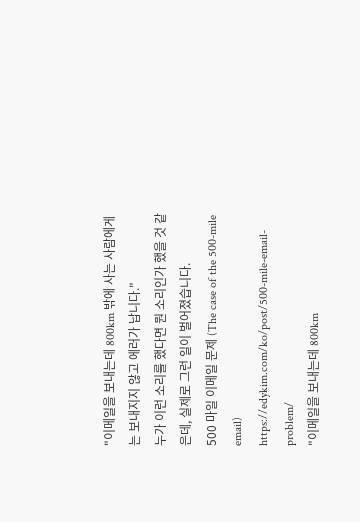"이메일을 보내는데 800km 밖에 사는 사람에게는 보내지지 않고 에러가 납니다."
누가 이런 소리를 했다면 뭔 소리인가 했을 것 같은데, 실제로 그런 일이 벌어졌습니다.
500 마일 이메일 문제 (The case of the 500-mile email)
https://edykim.com/ko/post/500-mile-email-problem/
"이메일을 보내는데 800km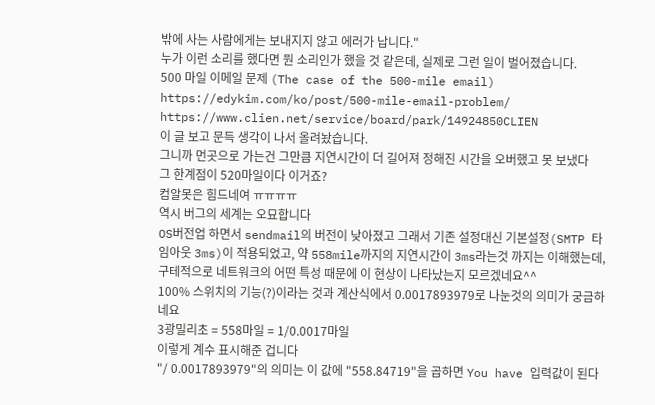밖에 사는 사람에게는 보내지지 않고 에러가 납니다."
누가 이런 소리를 했다면 뭔 소리인가 했을 것 같은데, 실제로 그런 일이 벌어졌습니다.
500 마일 이메일 문제 (The case of the 500-mile email)
https://edykim.com/ko/post/500-mile-email-problem/
https://www.clien.net/service/board/park/14924850CLIEN
이 글 보고 문득 생각이 나서 올려놨습니다.
그니까 먼곳으로 가는건 그만큼 지연시간이 더 길어져 정해진 시간을 오버했고 못 보냈다
그 한계점이 520마일이다 이거죠?
컴알못은 힘드네여 ㅠㅠㅠㅠ
역시 버그의 세계는 오묘합니다
OS버전업 하면서 sendmail의 버전이 낮아졌고 그래서 기존 설정대신 기본설정(SMTP 타임아웃 3ms)이 적용되었고, 약 558mile까지의 지연시간이 3ms라는것 까지는 이해했는데, 구테적으로 네트워크의 어떤 특성 때문에 이 현상이 나타났는지 모르겠네요^^
100% 스위치의 기능(?)이라는 것과 계산식에서 0.0017893979로 나눈것의 의미가 궁금하네요
3광밀리초 = 558마일 = 1/0.0017마일
이렇게 계수 표시해준 겁니다
"/ 0.0017893979"의 의미는 이 값에 "558.84719"을 곱하면 You have 입력값이 된다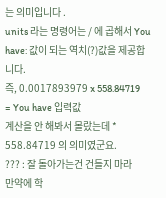는 의미입니다 .
units 라는 명령어는 / 에 곱해서 You have: 값이 되는 역치(?)값을 제공합니다.
즉, 0.0017893979 x 558.84719 = You have 입력값
계산을 안 해봐서 몰랐는데 * 558.84719 의 의미였군요.
??? : 잘 돌아가는건 건들지 마라
만약에 학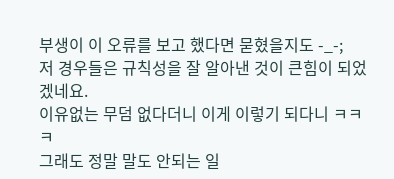부생이 이 오류를 보고 했다면 묻혔을지도 -_-;
저 경우들은 규칙성을 잘 알아낸 것이 큰힘이 되었겠네요.
이유없는 무덤 없다더니 이게 이렇기 되다니 ㅋㅋㅋ
그래도 정말 말도 안되는 일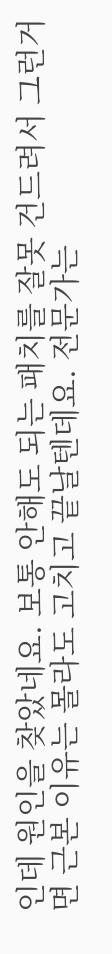인데 원인을 찾았네요. 보통 안해도 되는 패치를 잘못 건드려서 그런거면 근본 이유는 몰라도 고치고 끝날텐데요. 전문가는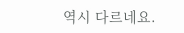역시 다르네요.